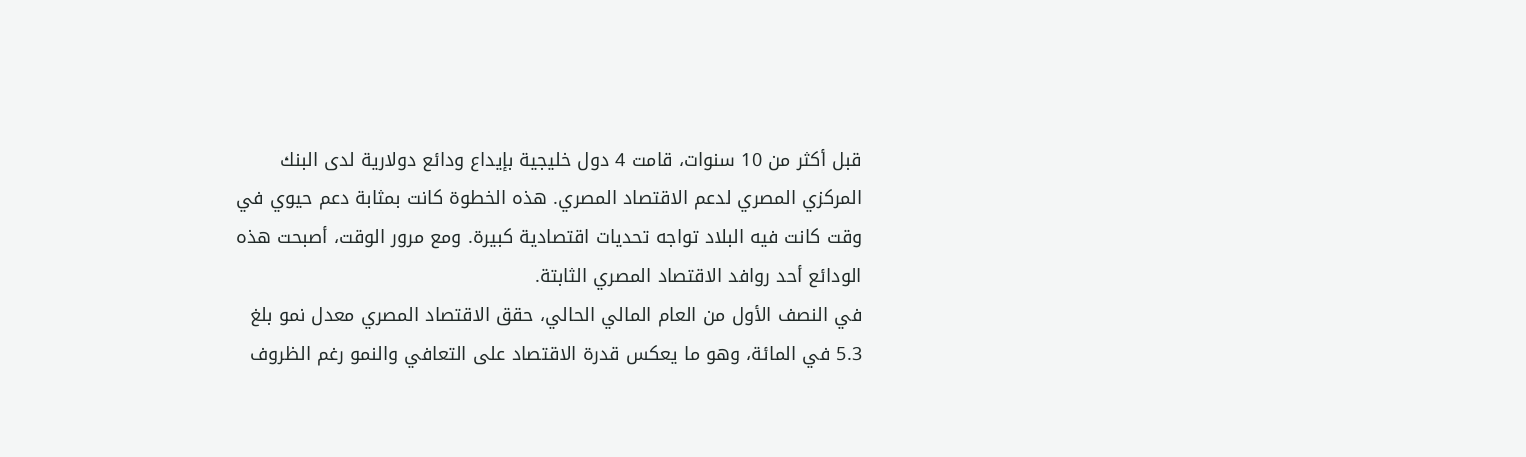قبل أكثر من 10 سنوات، قامت 4 دول خليجية بإيداع ودائع دولارية لدى البنك المركزي المصري لدعم الاقتصاد المصري. هذه الخطوة كانت بمثابة دعم حيوي في وقت كانت فيه البلاد تواجه تحديات اقتصادية كبيرة. ومع مرور الوقت، أصبحت هذه الودائع أحد روافد الاقتصاد المصري الثابتة.
في النصف الأول من العام المالي الحالي، حقق الاقتصاد المصري معدل نمو بلغ 5.3 في المائة، وهو ما يعكس قدرة الاقتصاد على التعافي والنمو رغم الظروف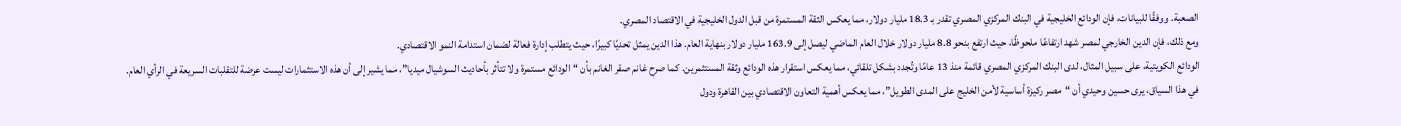الصعبة. ووفقًا للبيانات، فإن الودائع الخليجية في البنك المركزي المصري تقدر بـ 18.3 مليار دولار، مما يعكس الثقة المستمرة من قبل الدول الخليجية في الاقتصاد المصري.
ومع ذلك، فإن الدين الخارجي لمصر شهد ارتفاعًا ملحوظًا، حيث ارتفع بنحو 8.8 مليار دولار خلال العام الماضي ليصل إلى 163.9 مليار دولار بنهاية العام. هذا الدين يمثل تحديًا كبيرًا، حيث يتطلب إدارة فعالة لضمان استدامة النمو الاقتصادي.
الودائع الكويتية، على سبيل المثال، لدى البنك المركزي المصري قائمة منذ 13 عامًا وتُجدد بشكل تلقائي، مما يعكس استقرار هذه الودائع وثقة المستثمرين. كما صرح غانم صقر الغانم بأن “الودائع مستمرة ولا تتأثر بأحاديث السوشيال ميديا”، مما يشير إلى أن هذه الاستثمارات ليست عرضة للتقلبات السريعة في الرأي العام.
في هذا السياق، يرى حسين وحيدي أن “مصر ركيزة أساسية لأمن الخليج على المدى الطويل”، مما يعكس أهمية التعاون الاقتصادي بين القاهرة ودول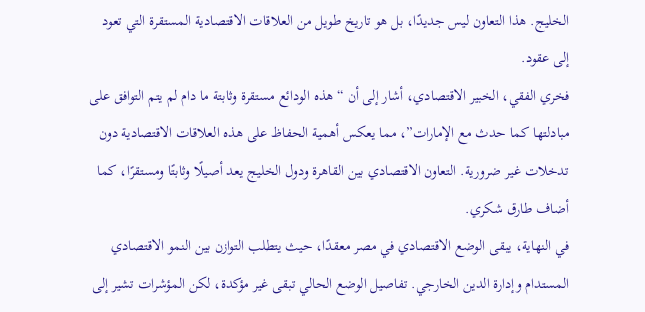الخليج. هذا التعاون ليس جديدًا، بل هو تاريخ طويل من العلاقات الاقتصادية المستقرة التي تعود إلى عقود.
فخري الفقي، الخبير الاقتصادي، أشار إلى أن “هذه الودائع مستقرة وثابتة ما دام لم يتم التوافق على مبادلتها كما حدث مع الإمارات”، مما يعكس أهمية الحفاظ على هذه العلاقات الاقتصادية دون تدخلات غير ضرورية. التعاون الاقتصادي بين القاهرة ودول الخليج يعد أصيلًا وثابتًا ومستقرًا، كما أضاف طارق شكري.
في النهاية، يبقى الوضع الاقتصادي في مصر معقدًا، حيث يتطلب التوازن بين النمو الاقتصادي المستدام وإدارة الدين الخارجي. تفاصيل الوضع الحالي تبقى غير مؤكدة، لكن المؤشرات تشير إلى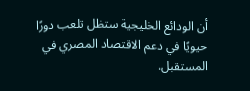أن الودائع الخليجية ستظل تلعب دورًا حيويًا في دعم الاقتصاد المصري في المستقبل.